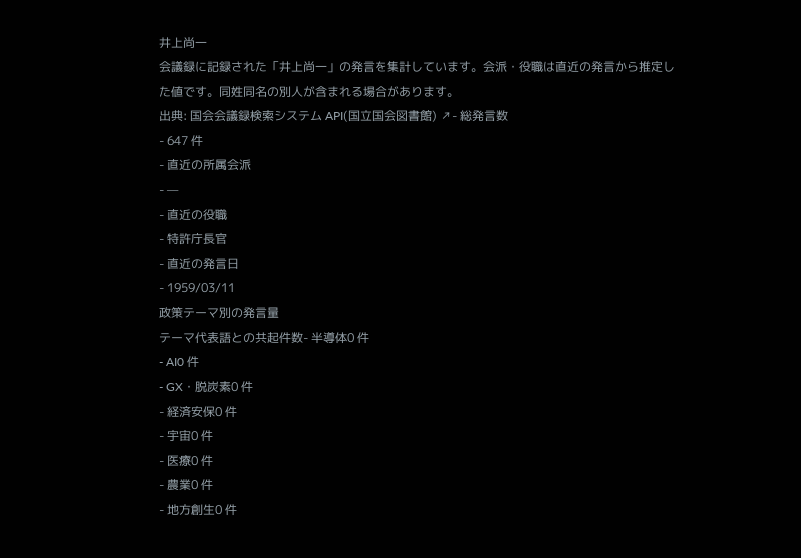井上尚一
会議録に記録された「井上尚一」の発言を集計しています。会派・役職は直近の発言から推定した値です。同姓同名の別人が含まれる場合があります。
出典: 国会会議録検索システム API(国立国会図書館) ↗- 総発言数
- 647 件
- 直近の所属会派
- —
- 直近の役職
- 特許庁長官
- 直近の発言日
- 1959/03/11
政策テーマ別の発言量
テーマ代表語との共起件数- 半導体0 件
- AI0 件
- GX・脱炭素0 件
- 経済安保0 件
- 宇宙0 件
- 医療0 件
- 農業0 件
- 地方創生0 件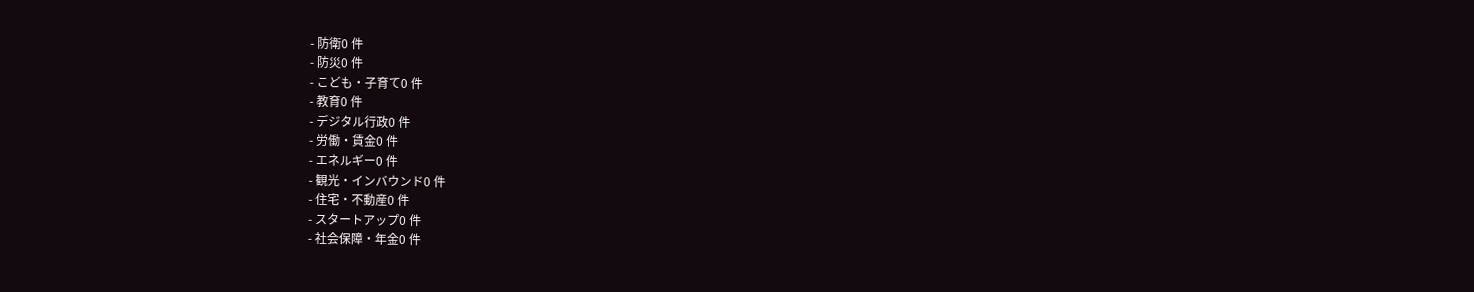- 防衛0 件
- 防災0 件
- こども・子育て0 件
- 教育0 件
- デジタル行政0 件
- 労働・賃金0 件
- エネルギー0 件
- 観光・インバウンド0 件
- 住宅・不動産0 件
- スタートアップ0 件
- 社会保障・年金0 件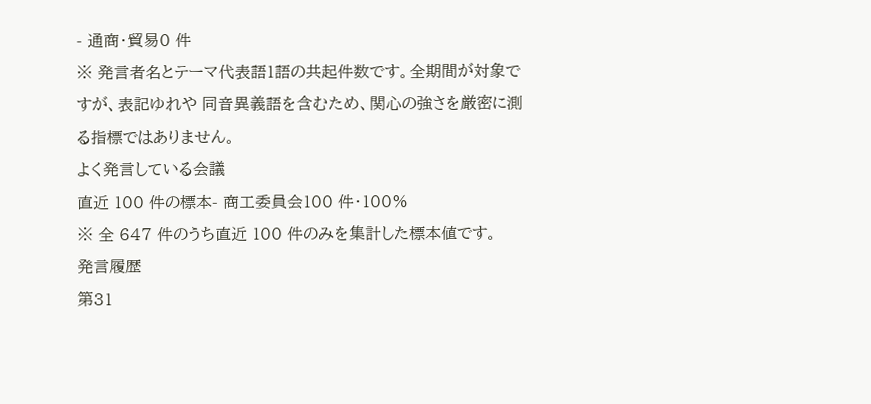- 通商・貿易0 件
※ 発言者名とテーマ代表語1語の共起件数です。全期間が対象ですが、表記ゆれや 同音異義語を含むため、関心の強さを厳密に測る指標ではありません。
よく発言している会議
直近 100 件の標本- 商工委員会100 件・100%
※ 全 647 件のうち直近 100 件のみを集計した標本値です。
発言履歴
第31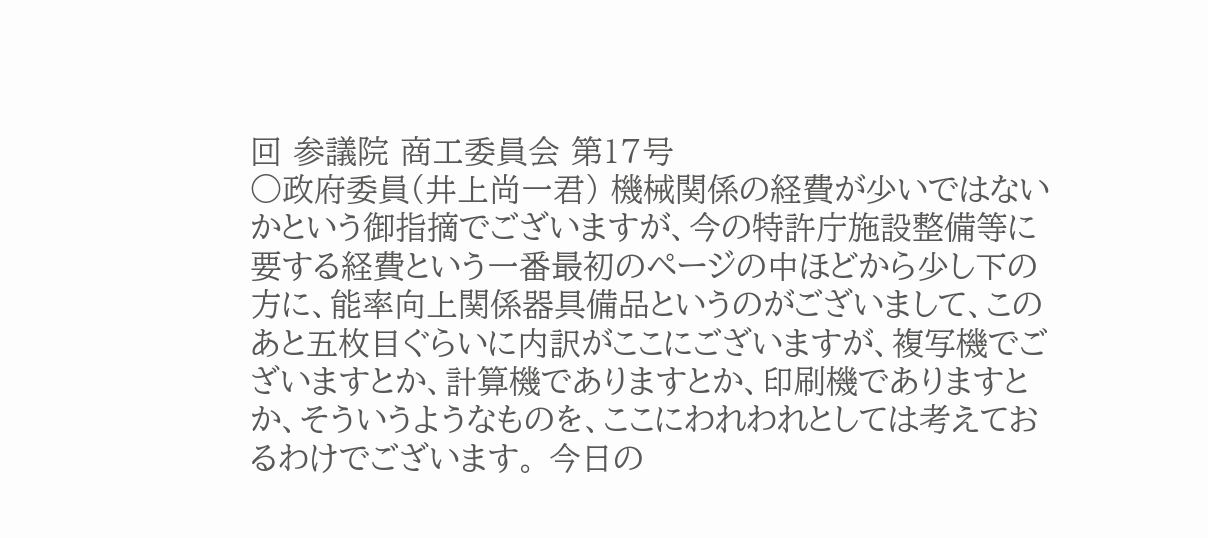回 参議院 商工委員会 第17号
○政府委員(井上尚一君) 機械関係の経費が少いではないかという御指摘でございますが、今の特許庁施設整備等に要する経費という一番最初のページの中ほどから少し下の方に、能率向上関係器具備品というのがございまして、このあと五枚目ぐらいに内訳がここにございますが、複写機でございますとか、計算機でありますとか、印刷機でありますとか、そういうようなものを、ここにわれわれとしては考えておるわけでございます。 今日の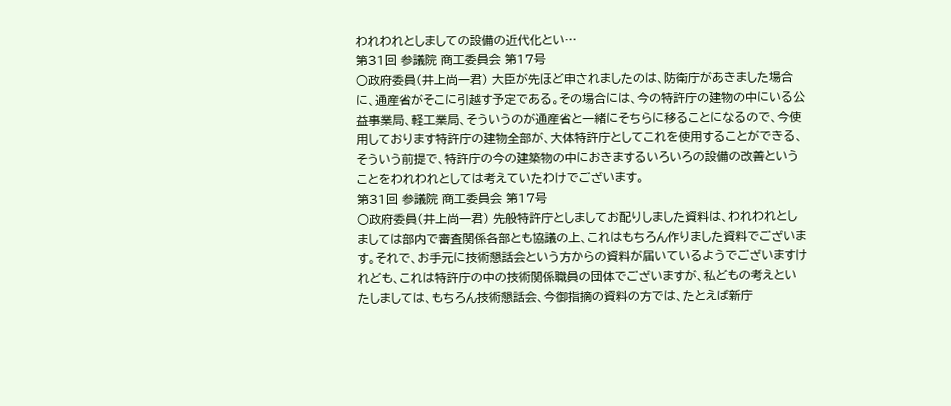われわれとしましての設備の近代化とい…
第31回 参議院 商工委員会 第17号
○政府委員(井上尚一君) 大臣が先ほど申されましたのは、防衛庁があきました場合に、通産省がそこに引越す予定である。その場合には、今の特許庁の建物の中にいる公益事業局、軽工業局、そういうのが通産省と一緒にそちらに移ることになるので、今使用しております特許庁の建物全部が、大体特許庁としてこれを使用することができる、そういう前提で、特許庁の今の建築物の中におきまするいろいろの設備の改善ということをわれわれとしては考えていたわけでございます。
第31回 参議院 商工委員会 第17号
○政府委員(井上尚一君) 先般特許庁としましてお配りしました資料は、われわれとしましては部内で審査関係各部とも協議の上、これはもちろん作りました資料でございます。それで、お手元に技術懇話会という方からの資料が届いているようでございますけれども、これは特許庁の中の技術関係職員の団体でございますが、私どもの考えといたしましては、もちろん技術懇話会、今御指摘の資料の方では、たとえば新庁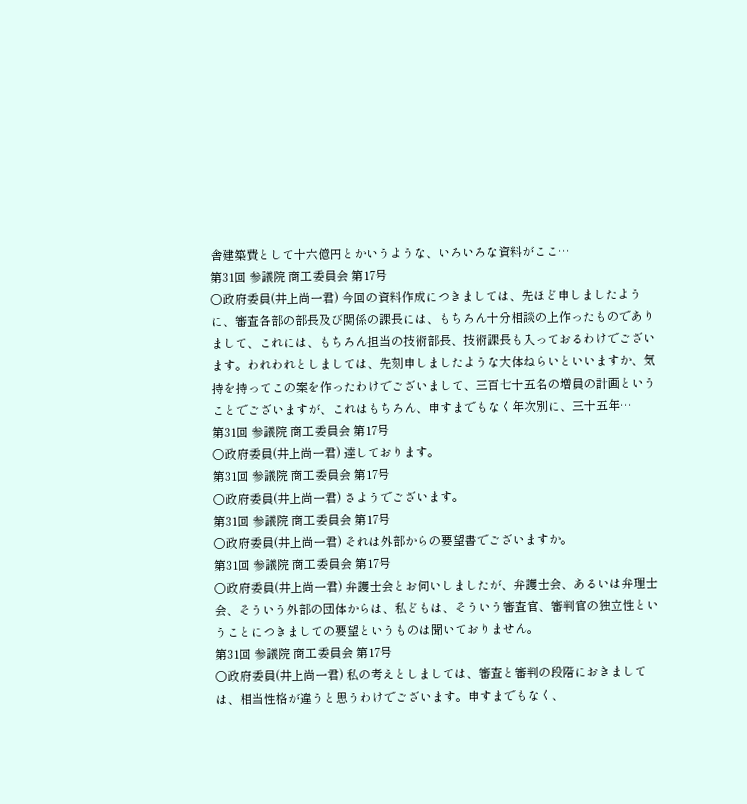舎建築費として十六億円とかいうような、いろいろな資料がここ…
第31回 参議院 商工委員会 第17号
○政府委員(井上尚一君) 今回の資料作成につきましては、先ほど申しましたように、審査各部の部長及び関係の課長には、もちろん十分相談の上作ったものでありまして、これには、もちろん担当の技術部長、技術課長も入っておるわけでございます。われわれとしましては、先刻申しましたような大体ねらいといいますか、気持を持ってこの案を作ったわけでございまして、三百七十五名の増員の計画ということでございますが、これはもちろん、申すまでもなく年次別に、三十五年…
第31回 参議院 商工委員会 第17号
○政府委員(井上尚一君) 達しております。
第31回 参議院 商工委員会 第17号
○政府委員(井上尚一君) さようでございます。
第31回 参議院 商工委員会 第17号
○政府委員(井上尚一君) それは外部からの要望書でございますか。
第31回 参議院 商工委員会 第17号
○政府委員(井上尚一君) 弁護士会とお伺いしましたが、弁護士会、あるいは弁理士会、そういう外部の団体からは、私どもは、そういう審査官、審判官の独立性ということにつきましての要望というものは聞いておりません。
第31回 参議院 商工委員会 第17号
○政府委員(井上尚一君) 私の考えとしましては、審査と審判の段階におきましては、相当性格が違うと思うわけでございます。申すまでもなく、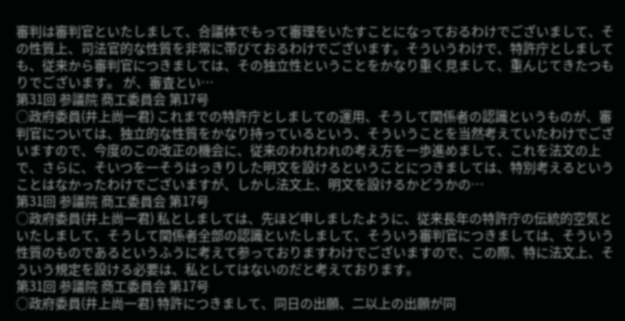審判は審判官といたしまして、合議体でもって審理をいたすことになっておるわけでございまして、その性質上、司法官的な性質を非常に帯びておるわけでございます。そういうわけで、特許庁としましても、従来から審判官につきましては、その独立性ということをかなり重く見まして、重んじてきたつもりでございます。 が、審査とい…
第31回 参議院 商工委員会 第17号
○政府委員(井上尚一君) これまでの特許庁としましての運用、そうして関係者の認識というものが、審判官については、独立的な性質をかなり持っているという、そういうことを当然考えていたわけでございますので、今度のこの改正の機会に、従来のわれわれの考え方を一歩進めまして、これを法文の上で、さらに、そいつを一そうはっきりした明文を設けるということにつきましては、特別考えるということはなかったわけでございますが、しかし法文上、明文を設けるかどうかの…
第31回 参議院 商工委員会 第17号
○政府委員(井上尚一君) 私としましては、先ほど申しましたように、従来長年の特許庁の伝統的空気といたしまして、そうして関係者全部の認識といたしまして、そういう審判官につきましては、そういう性質のものであるというふうに考えて参っておりますわけでございますので、この際、特に法文上、そういう規定を設ける必要は、私としてはないのだと考えております。
第31回 参議院 商工委員会 第17号
○政府委員(井上尚一君) 特許につきまして、同日の出願、二以上の出願が同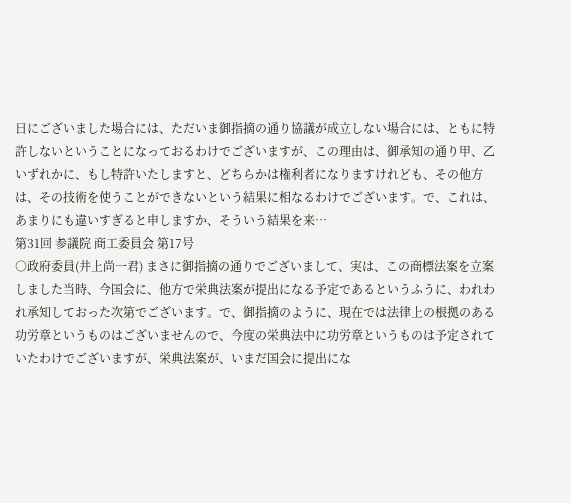日にございました場合には、ただいま御指摘の通り協議が成立しない場合には、ともに特許しないということになっておるわけでございますが、この理由は、御承知の通り甲、乙いずれかに、もし特許いたしますと、どちらかは権利者になりますけれども、その他方は、その技術を使うことができないという結果に相なるわけでございます。で、これは、あまりにも違いすぎると申しますか、そういう結果を来…
第31回 参議院 商工委員会 第17号
○政府委員(井上尚一君) まさに御指摘の通りでございまして、実は、この商標法案を立案しました当時、今国会に、他方で栄典法案が提出になる予定であるというふうに、われわれ承知しておった次第でございます。で、御指摘のように、現在では法律上の根拠のある功労章というものはございませんので、今度の栄典法中に功労章というものは予定されていたわけでございますが、栄典法案が、いまだ国会に提出にな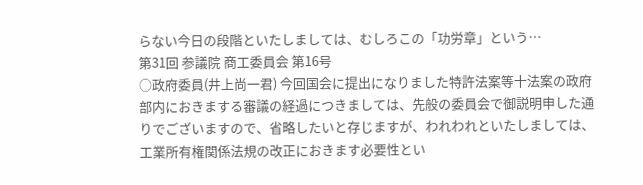らない今日の段階といたしましては、むしろこの「功労章」という…
第31回 参議院 商工委員会 第16号
○政府委員(井上尚一君) 今回国会に提出になりました特許法案等十法案の政府部内におきまする審議の経過につきましては、先般の委員会で御説明申した通りでございますので、省略したいと存じますが、われわれといたしましては、工業所有権関係法規の改正におきます必要性とい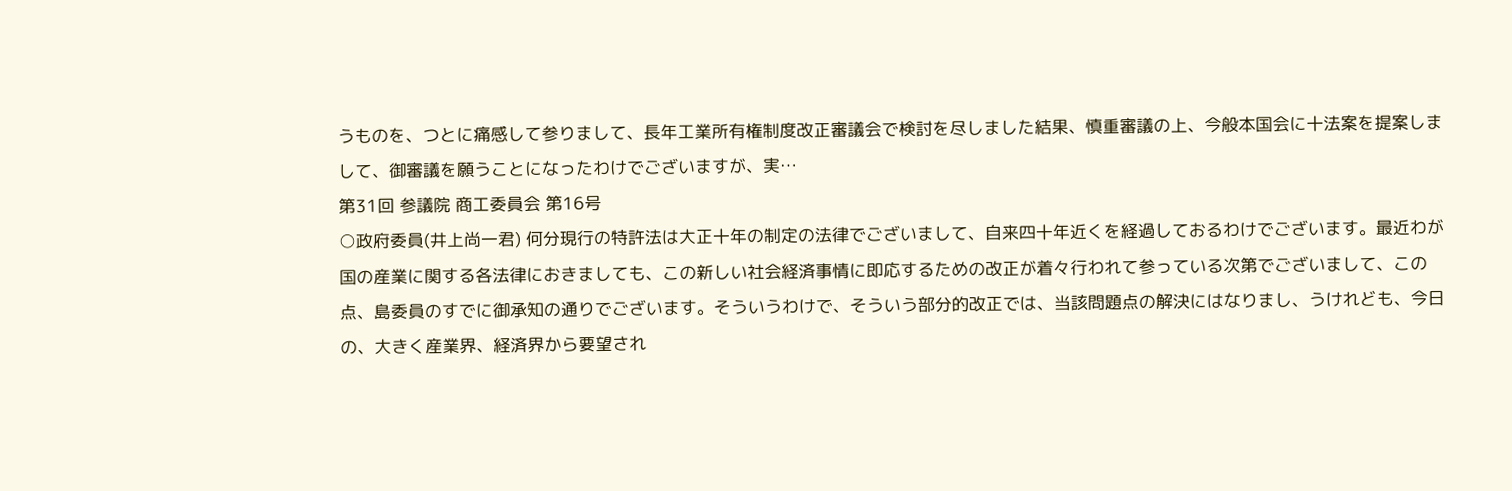うものを、つとに痛感して参りまして、長年工業所有権制度改正審議会で検討を尽しました結果、慎重審議の上、今般本国会に十法案を提案しまして、御審議を願うことになったわけでございますが、実…
第31回 参議院 商工委員会 第16号
○政府委員(井上尚一君) 何分現行の特許法は大正十年の制定の法律でございまして、自来四十年近くを経過しておるわけでございます。最近わが国の産業に関する各法律におきましても、この新しい社会経済事情に即応するための改正が着々行われて参っている次第でございまして、この点、島委員のすでに御承知の通りでございます。そういうわけで、そういう部分的改正では、当該問題点の解決にはなりまし、うけれども、今日の、大きく産業界、経済界から要望され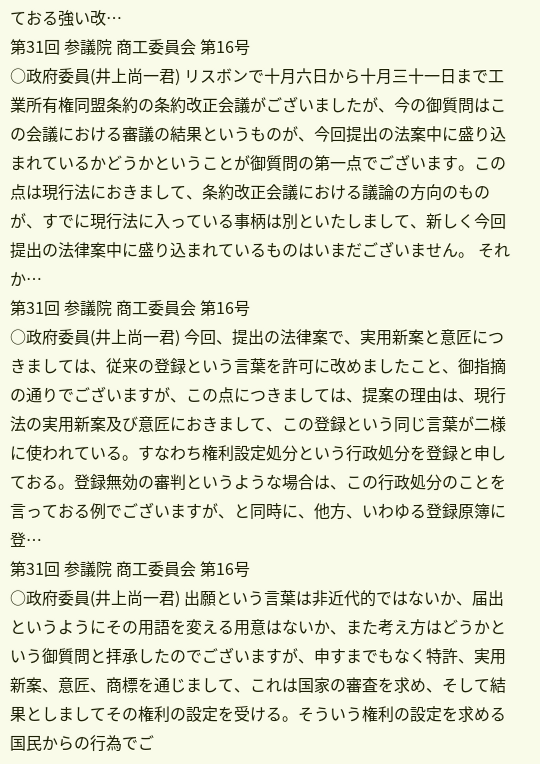ておる強い改…
第31回 参議院 商工委員会 第16号
○政府委員(井上尚一君) リスボンで十月六日から十月三十一日まで工業所有権同盟条約の条約改正会議がございましたが、今の御質問はこの会議における審議の結果というものが、今回提出の法案中に盛り込まれているかどうかということが御質問の第一点でございます。この点は現行法におきまして、条約改正会議における議論の方向のものが、すでに現行法に入っている事柄は別といたしまして、新しく今回提出の法律案中に盛り込まれているものはいまだございません。 それか…
第31回 参議院 商工委員会 第16号
○政府委員(井上尚一君) 今回、提出の法律案で、実用新案と意匠につきましては、従来の登録という言葉を許可に改めましたこと、御指摘の通りでございますが、この点につきましては、提案の理由は、現行法の実用新案及び意匠におきまして、この登録という同じ言葉が二様に使われている。すなわち権利設定処分という行政処分を登録と申しておる。登録無効の審判というような場合は、この行政処分のことを言っておる例でございますが、と同時に、他方、いわゆる登録原簿に登…
第31回 参議院 商工委員会 第16号
○政府委員(井上尚一君) 出願という言葉は非近代的ではないか、届出というようにその用語を変える用意はないか、また考え方はどうかという御質問と拝承したのでございますが、申すまでもなく特許、実用新案、意匠、商標を通じまして、これは国家の審査を求め、そして結果としましてその権利の設定を受ける。そういう権利の設定を求める国民からの行為でご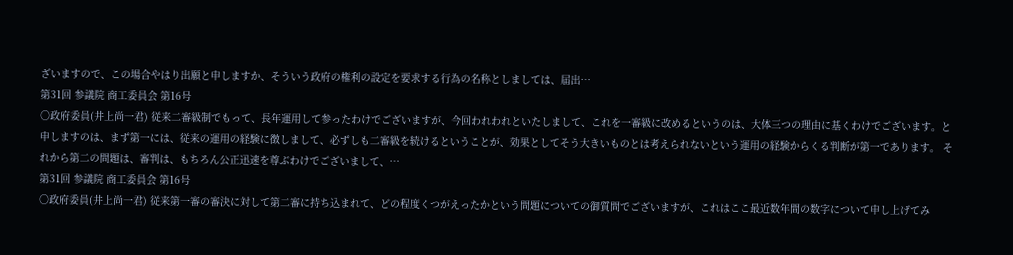ざいますので、この場合やはり出願と申しますか、そういう政府の権利の設定を要求する行為の名称としましては、届出…
第31回 参議院 商工委員会 第16号
○政府委員(井上尚一君) 従来二審級制でもって、長年運用して参ったわけでございますが、今回われわれといたしまして、これを一審級に改めるというのは、大体三つの理由に基くわけでございます。と申しますのは、まず第一には、従来の運用の経験に徴しまして、必ずしも二審級を続けるということが、効果としてそう大きいものとは考えられないという運用の経験からくる判断が第一であります。 それから第二の問題は、審判は、もちろん公正迅速を尊ぶわけでございまして、…
第31回 参議院 商工委員会 第16号
○政府委員(井上尚一君) 従来第一審の審決に対して第二審に持ち込まれて、どの程度くつがえったかという問題についての御質問でございますが、これはここ最近数年間の数字について申し上げてみ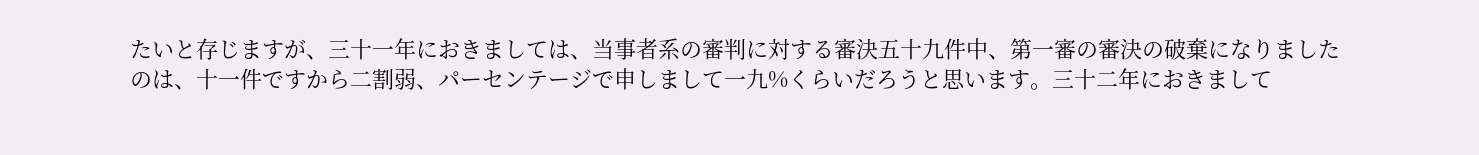たいと存じますが、三十一年におきましては、当事者系の審判に対する審決五十九件中、第一審の審決の破棄になりましたのは、十一件ですから二割弱、パーセンテージで申しまして一九%くらいだろうと思います。三十二年におきまして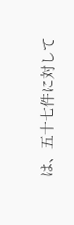は、五十七件に対して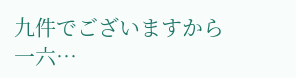九件でございますから一六…